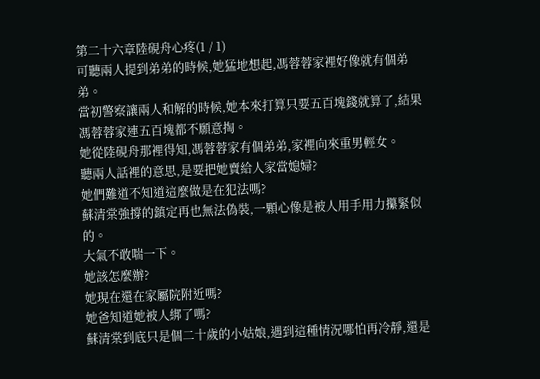第二十六章陸硯舟心疼(1 / 1)
可聽兩人提到弟弟的時候,她猛地想起,馮蓉蓉家裡好像就有個弟弟。
當初警察讓兩人和解的時候,她本來打算只要五百塊錢就算了,結果馮蓉蓉家連五百塊都不願意掏。
她從陸硯舟那裡得知,馮蓉蓉家有個弟弟,家裡向來重男輕女。
聽兩人話裡的意思,是要把她賣給人家當媳婦?
她們難道不知道這麼做是在犯法嗎?
蘇清棠強撐的鎮定再也無法偽裝,一顆心像是被人用手用力攥緊似的。
大氣不敢喘一下。
她該怎麼辦?
她現在還在家屬院附近嗎?
她爸知道她被人綁了嗎?
蘇清棠到底只是個二十歲的小姑娘,遇到這種情況哪怕再冷靜,還是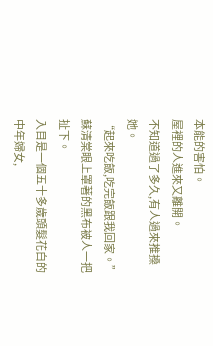本能的害怕。
屋裡的人進來又離開。
不知道過了多久,有人過來推搡她。
“起來吃飯,吃完飯跟我回家。”
蘇清棠眼上罩著的黑布被人一把扯下。
入目是一個五十多歲頭髮花白的中年婦女,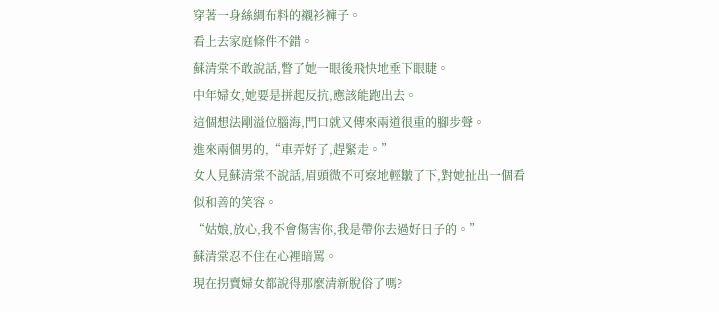穿著一身絲綢布料的襯衫褲子。
看上去家庭條件不錯。
蘇清棠不敢說話,瞥了她一眼後飛快地垂下眼睫。
中年婦女,她要是拼起反抗,應該能跑出去。
這個想法剛溢位腦海,門口就又傳來兩道很重的腳步聲。
進來兩個男的,“車弄好了,趕緊走。”
女人見蘇清棠不說話,眉頭微不可察地輕皺了下,對她扯出一個看似和善的笑容。
“姑娘,放心,我不會傷害你,我是帶你去過好日子的。”
蘇清棠忍不住在心裡暗罵。
現在拐賣婦女都說得那麼清新脫俗了嗎?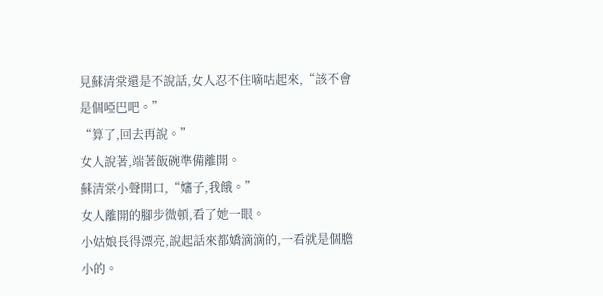見蘇清棠還是不說話,女人忍不住嘀咕起來,“該不會是個啞巴吧。”
“算了,回去再說。”
女人說著,端著飯碗準備離開。
蘇清棠小聲開口,“嬸子,我餓。”
女人離開的腳步微頓,看了她一眼。
小姑娘長得漂亮,說起話來都嬌滴滴的,一看就是個膽小的。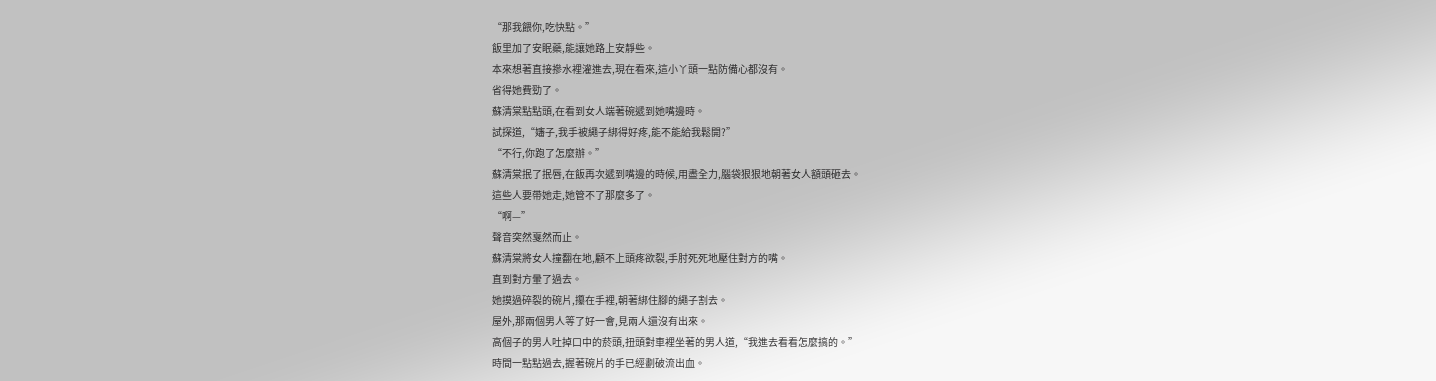“那我餵你,吃快點。”
飯里加了安眠藥,能讓她路上安靜些。
本來想著直接摻水裡灌進去,現在看來,這小丫頭一點防備心都沒有。
省得她費勁了。
蘇清棠點點頭,在看到女人端著碗遞到她嘴邊時。
試探道,“嬸子,我手被繩子綁得好疼,能不能給我鬆開?”
“不行,你跑了怎麼辦。”
蘇清棠抿了抿唇,在飯再次遞到嘴邊的時候,用盡全力,腦袋狠狠地朝著女人額頭砸去。
這些人要帶她走,她管不了那麼多了。
“啊—”
聲音突然戛然而止。
蘇清棠將女人撞翻在地,顧不上頭疼欲裂,手肘死死地壓住對方的嘴。
直到對方暈了過去。
她摸過碎裂的碗片,攥在手裡,朝著綁住腳的繩子割去。
屋外,那兩個男人等了好一會,見兩人還沒有出來。
高個子的男人吐掉口中的菸頭,扭頭對車裡坐著的男人道,“我進去看看怎麼搞的。”
時間一點點過去,握著碗片的手已經劃破流出血。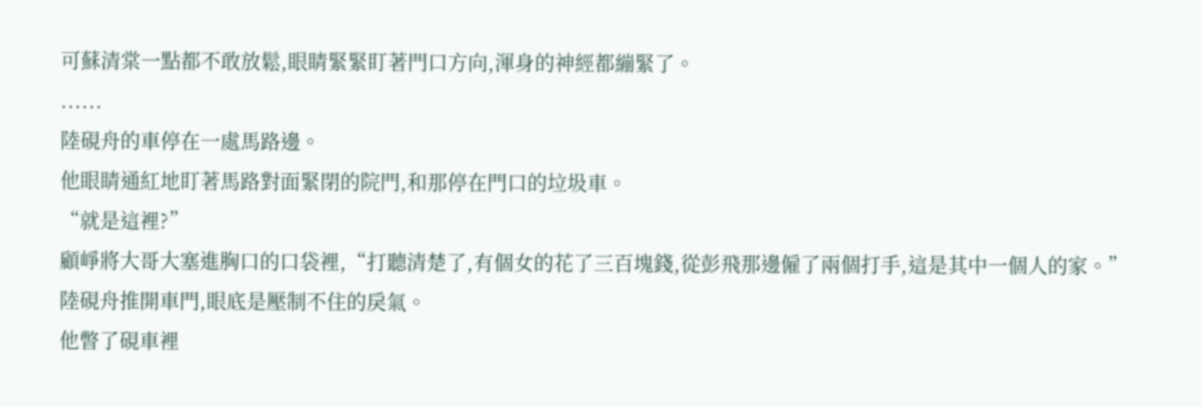可蘇清棠一點都不敢放鬆,眼睛緊緊盯著門口方向,渾身的神經都繃緊了。
......
陸硯舟的車停在一處馬路邊。
他眼睛通紅地盯著馬路對面緊閉的院門,和那停在門口的垃圾車。
“就是這裡?”
顧崢將大哥大塞進胸口的口袋裡,“打聽清楚了,有個女的花了三百塊錢,從彭飛那邊僱了兩個打手,這是其中一個人的家。”
陸硯舟推開車門,眼底是壓制不住的戾氣。
他瞥了硯車裡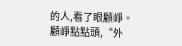的人,看了眼顧崢。
顧崢點點頭,“外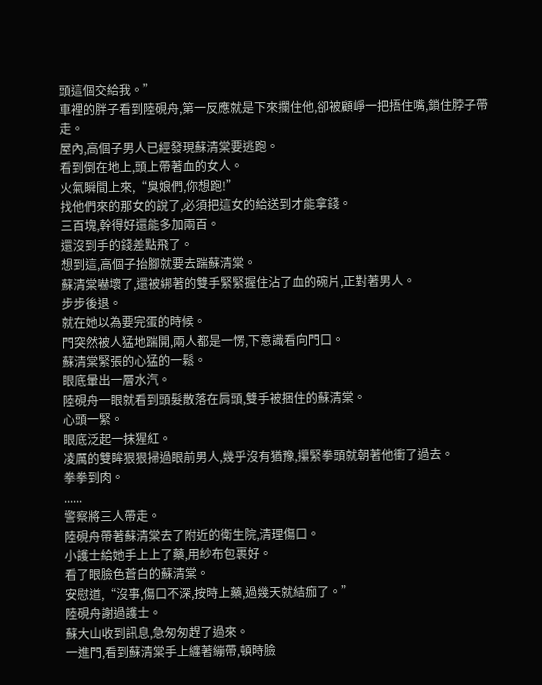頭這個交給我。”
車裡的胖子看到陸硯舟,第一反應就是下來攔住他,卻被顧崢一把捂住嘴,鎖住脖子帶走。
屋內,高個子男人已經發現蘇清棠要逃跑。
看到倒在地上,頭上帶著血的女人。
火氣瞬間上來,“臭娘們,你想跑!”
找他們來的那女的說了,必須把這女的給送到才能拿錢。
三百塊,幹得好還能多加兩百。
還沒到手的錢差點飛了。
想到這,高個子抬腳就要去踹蘇清棠。
蘇清棠嚇壞了,還被綁著的雙手緊緊握住沾了血的碗片,正對著男人。
步步後退。
就在她以為要完蛋的時候。
門突然被人猛地踹開,兩人都是一愣,下意識看向門口。
蘇清棠緊張的心猛的一鬆。
眼底暈出一層水汽。
陸硯舟一眼就看到頭髮散落在肩頭,雙手被捆住的蘇清棠。
心頭一緊。
眼底泛起一抹猩紅。
凌厲的雙眸狠狠掃過眼前男人,幾乎沒有猶豫,攥緊拳頭就朝著他衝了過去。
拳拳到肉。
......
警察將三人帶走。
陸硯舟帶著蘇清棠去了附近的衛生院,清理傷口。
小護士給她手上上了藥,用紗布包裹好。
看了眼臉色蒼白的蘇清棠。
安慰道,“沒事,傷口不深,按時上藥,過幾天就結痂了。”
陸硯舟謝過護士。
蘇大山收到訊息,急匆匆趕了過來。
一進門,看到蘇清棠手上纏著繃帶,頓時臉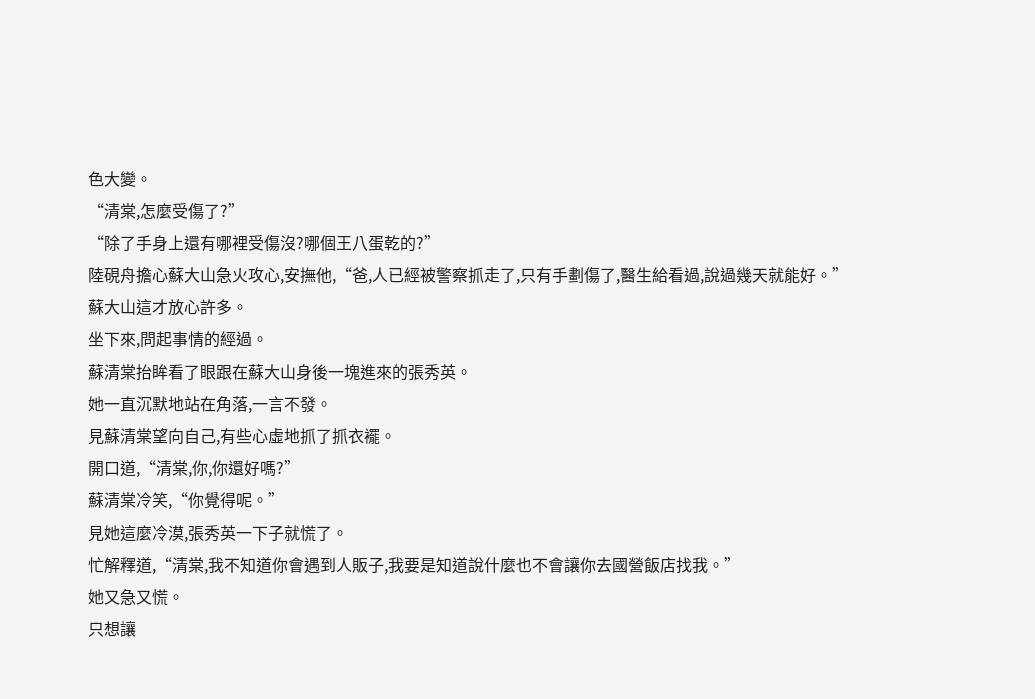色大變。
“清棠,怎麼受傷了?”
“除了手身上還有哪裡受傷沒?哪個王八蛋乾的?”
陸硯舟擔心蘇大山急火攻心,安撫他,“爸,人已經被警察抓走了,只有手劃傷了,醫生給看過,說過幾天就能好。”
蘇大山這才放心許多。
坐下來,問起事情的經過。
蘇清棠抬眸看了眼跟在蘇大山身後一塊進來的張秀英。
她一直沉默地站在角落,一言不發。
見蘇清棠望向自己,有些心虛地抓了抓衣襬。
開口道,“清棠,你,你還好嗎?”
蘇清棠冷笑,“你覺得呢。”
見她這麼冷漠,張秀英一下子就慌了。
忙解釋道,“清棠,我不知道你會遇到人販子,我要是知道說什麼也不會讓你去國營飯店找我。”
她又急又慌。
只想讓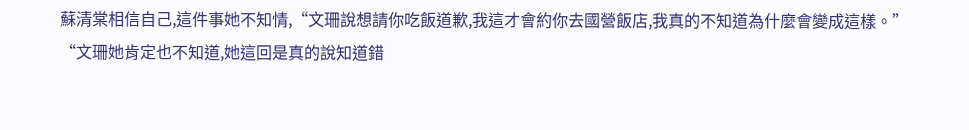蘇清棠相信自己,這件事她不知情,“文珊說想請你吃飯道歉,我這才會約你去國營飯店,我真的不知道為什麼會變成這樣。”
“文珊她肯定也不知道,她這回是真的說知道錯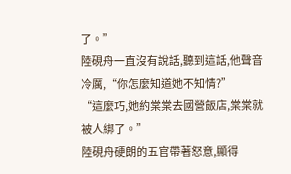了。”
陸硯舟一直沒有說話,聽到這話,他聲音冷厲,“你怎麼知道她不知情?”
“這麼巧,她約棠棠去國營飯店,棠棠就被人綁了。”
陸硯舟硬朗的五官帶著怒意,顯得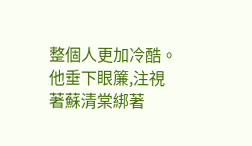整個人更加冷酷。
他垂下眼簾,注視著蘇清棠綁著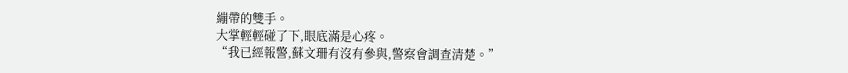繃帶的雙手。
大掌輕輕碰了下,眼底滿是心疼。
“我已經報警,蘇文珊有沒有參與,警察會調查清楚。”